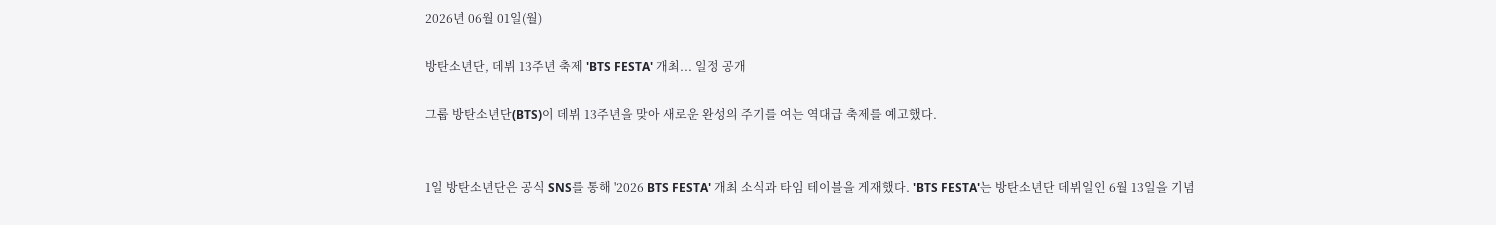2026년 06월 01일(월)

방탄소년단, 데뷔 13주년 축제 'BTS FESTA' 개최... 일정 공개

그룹 방탄소년단(BTS)이 데뷔 13주년을 맞아 새로운 완성의 주기를 여는 역대급 축제를 예고했다.


1일 방탄소년단은 공식 SNS를 통해 '2026 BTS FESTA' 개최 소식과 타임 테이블을 게재했다. 'BTS FESTA'는 방탄소년단 데뷔일인 6월 13일을 기념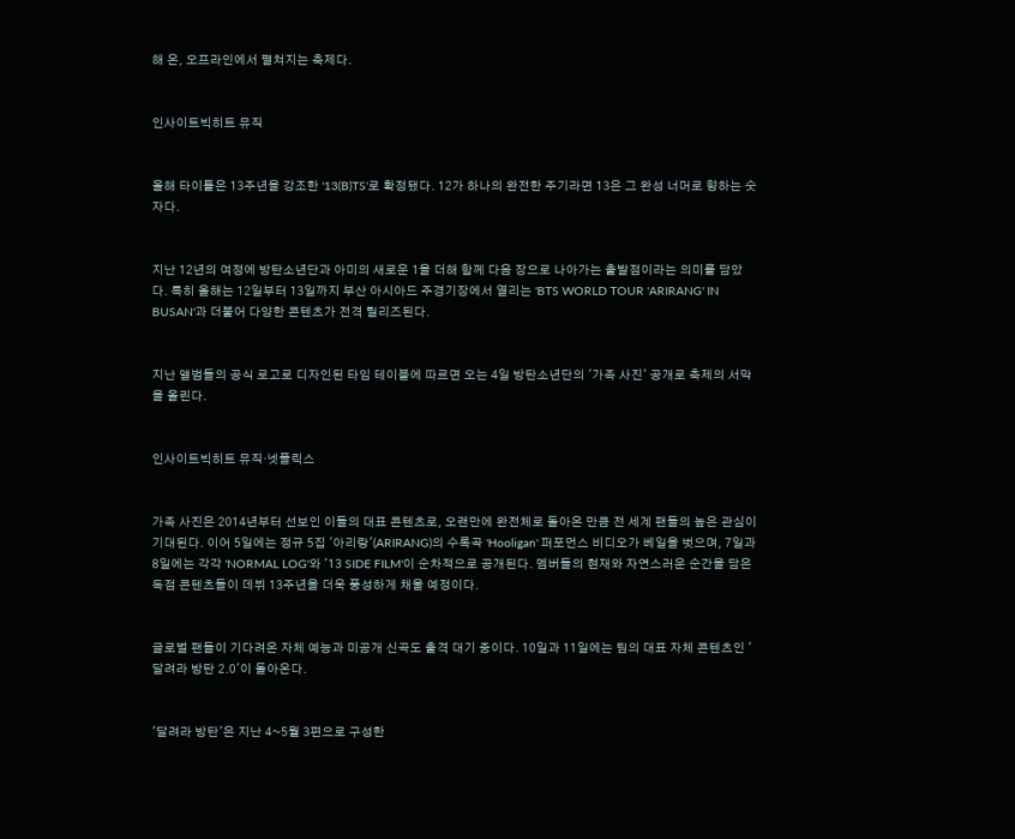해 온, 오프라인에서 펼쳐지는 축제다.


인사이트빅히트 뮤직


올해 타이틀은 13주년을 강조한 '13(B)TS'로 확정됐다. 12가 하나의 완전한 주기라면 13은 그 완성 너머로 향하는 숫자다.


지난 12년의 여정에 방탄소년단과 아미의 새로운 1을 더해 함께 다음 장으로 나아가는 출발점이라는 의미를 담았다. 특히 올해는 12일부터 13일까지 부산 아시아드 주경기장에서 열리는 'BTS WORLD TOUR 'ARIRANG' IN BUSAN'과 더불어 다양한 콘텐츠가 전격 릴리즈된다.


지난 앨범들의 공식 로고로 디자인된 타임 테이블에 따르면 오는 4일 방탄소년단의 '가족 사진' 공개로 축제의 서막을 올린다.


인사이트빅히트 뮤직·넷플릭스


가족 사진은 2014년부터 선보인 이들의 대표 콘텐츠로, 오랜만에 완전체로 돌아온 만큼 전 세계 팬들의 높은 관심이 기대된다. 이어 5일에는 정규 5집 '아리랑'(ARIRANG)의 수록곡 'Hooligan' 퍼포먼스 비디오가 베일을 벗으며, 7일과 8일에는 각각 'NORMAL LOG'와 '13 SIDE FILM'이 순차적으로 공개된다. 멤버들의 현재와 자연스러운 순간을 담은 독점 콘텐츠들이 데뷔 13주년을 더욱 풍성하게 채울 예정이다.


글로벌 팬들이 기다려온 자체 예능과 미공개 신곡도 출격 대기 중이다. 10일과 11일에는 팀의 대표 자체 콘텐츠인 '달려라 방탄 2.0'이 돌아온다.


'달려라 방탄'은 지난 4~5월 3편으로 구성한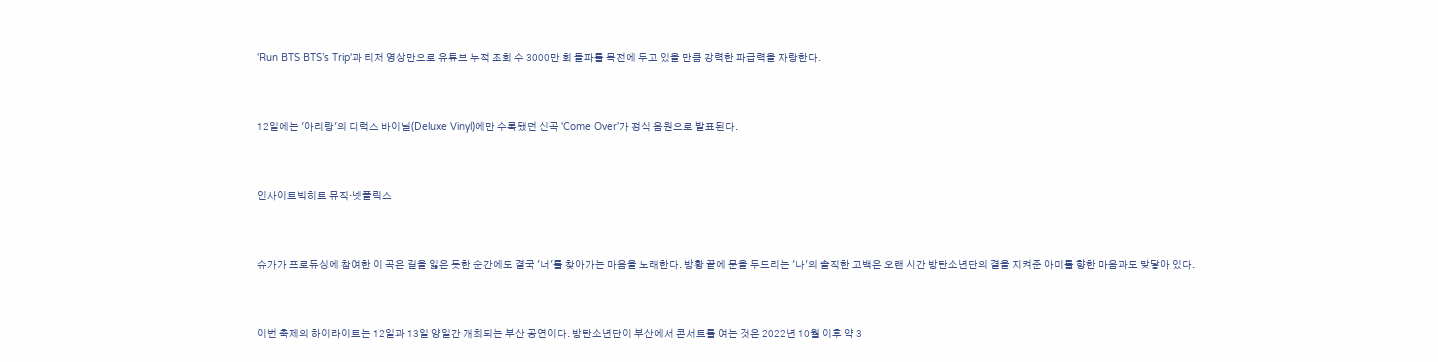'Run BTS BTS’s Trip'과 티저 영상만으로 유튜브 누적 조회 수 3000만 회 돌파를 목전에 두고 있을 만큼 강력한 파급력을 자랑한다.


12일에는 '아리랑'의 디럭스 바이닐(Deluxe Vinyl)에만 수록됐던 신곡 'Come Over'가 정식 음원으로 발표된다.


인사이트빅히트 뮤직·넷플릭스


슈가가 프로듀싱에 참여한 이 곡은 길을 잃은 듯한 순간에도 결국 '너'를 찾아가는 마음을 노래한다. 방황 끝에 문을 두드리는 '나'의 솔직한 고백은 오랜 시간 방탄소년단의 곁을 지켜준 아미를 향한 마음과도 맞닿아 있다.


이번 축제의 하이라이트는 12일과 13일 양일간 개최되는 부산 공연이다. 방탄소년단이 부산에서 콘서트를 여는 것은 2022년 10월 이후 약 3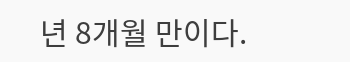년 8개월 만이다.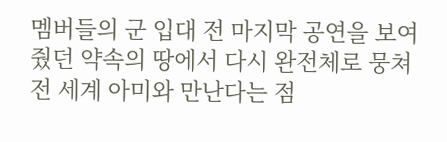멤버들의 군 입대 전 마지막 공연을 보여줬던 약속의 땅에서 다시 완전체로 뭉쳐 전 세계 아미와 만난다는 점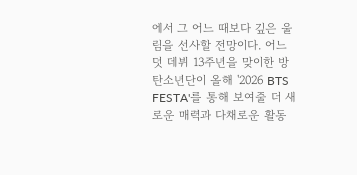에서 그 어느 때보다 깊은 울림을 선사할 전망이다. 어느덧 데뷔 13주년을 맞이한 방탄소년단이 올해 '2026 BTS FESTA'를 통해 보여줄 더 새로운 매력과 다채로운 활동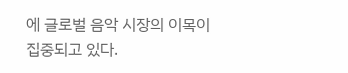에 글로벌 음악 시장의 이목이 집중되고 있다.